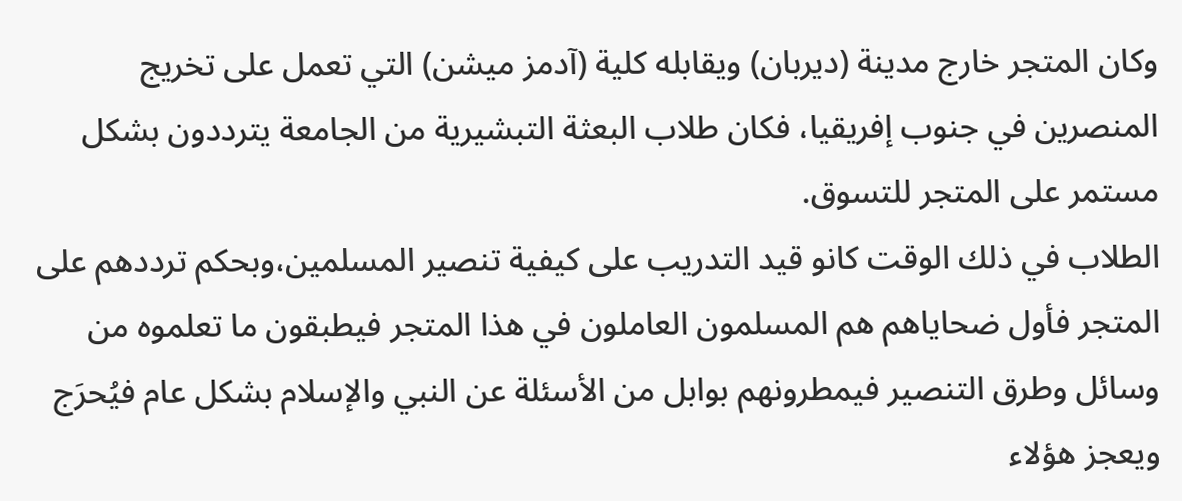وكان المتجر خارج مدينة (ديربان) ويقابله كلية (آدمز ميشن) التي تعمل على تخريج المنصرين في جنوب إفريقيا، فكان طلاب البعثة التبشيرية من الجامعة يترددون بشكل مستمر على المتجر للتسوق.
الطلاب في ذلك الوقت كانو قيد التدريب على كيفية تنصير المسلمين،وبحكم ترددهم على المتجر فأول ضحاياهم هم المسلمون العاملون في هذا المتجر فيطبقون ما تعلموه من وسائل وطرق التنصير فيمطرونهم بوابل من الأسئلة عن النبي والإسلام بشكل عام فيُحرَج ويعجز هؤلاء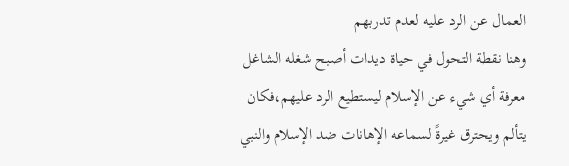العمال عن الرد عليه لعدم تدربهم
وهنا نقطة التحول في حياة ديدات أصبح شغله الشاغل معرفة أي شيء عن الإسلام ليستطيع الرد عليهم،فكان يتألم ويحترق غيرةً لسماعه الإهانات ضد الإسلام والنبي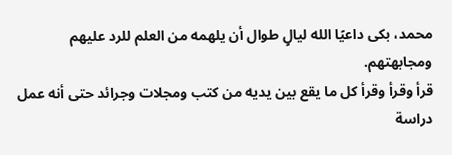محمد، بكى داعيًا الله ليالٍ طوال أن يلهمه من العلم للرد عليهم ومجابهتهم.
قرأ وقرأ وقرأ كل ما يقع بين يديه من كتب ومجلات وجرائد حتى أنه عمل دراسة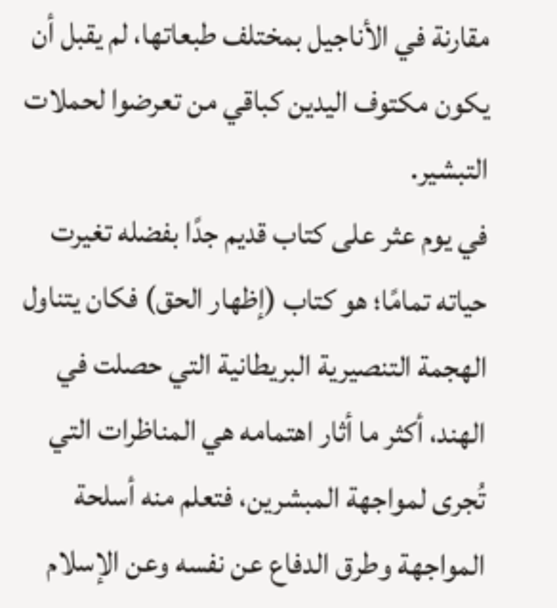مقارنة في الأناجيل بمختلف طبعاتها، لم يقبل أن يكون مكتوف اليدين كباقي من تعرضوا لحملات التبشير.
في يوم عثر على كتاب قديم جدًا بفضله تغيرت حياته تمامًا؛ هو كتاب (إظهار الحق) فكان يتناول الهجمة التنصيرية البريطانية التي حصلت في الهند، أكثر ما أثار اهتمامه هي المناظرات التي تُجرى لمواجهة المبشرين، فتعلم منه أسلحة المواجهة وطرق الدفاع عن نفسه وعن الإسلام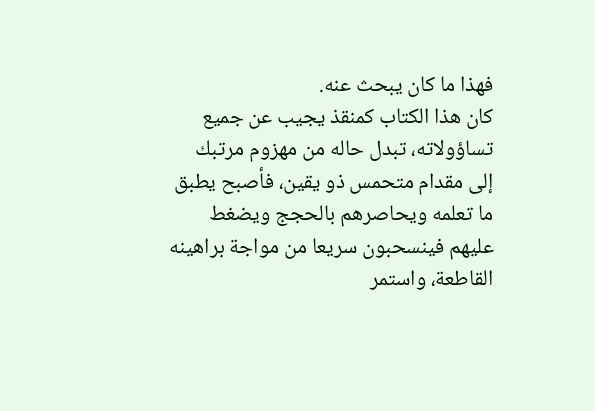فهذا ما كان يبحث عنه.
كان هذا الكتاب كمنقذ يجيب عن جميع تساؤولاته، تبدل حاله من مهزوم مرتبك إلى مقدام متحمس ذو يقين، فأصبح يطبق ما تعلمه ويحاصرهم بالحجج ويضغط عليهم فينسحبون سريعا من مواجة براهينه القاطعة، واستمر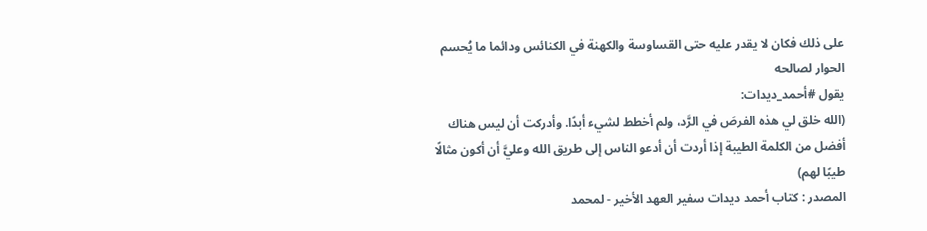على ذلك فكان لا يقدر عليه حتى القساوسة والكهنة في الكنائس ودائما ما يُحسم الحوار لصالحه
يقول #أحمد_ديدات:
(الله خلق لي هذه الفرصَ في الرَّد، ولم أخطط لشيء أبدًا. وأدركت أن ليس هناك أفضل من الكلمة الطيبة إذا أردت أن أدعو الناس إلى طريق الله وعليَّ أن أكون مثالًا طيبًا لهم)
المصدر : كتاب أحمد ديدات سفير العهد الأخير - لمحمد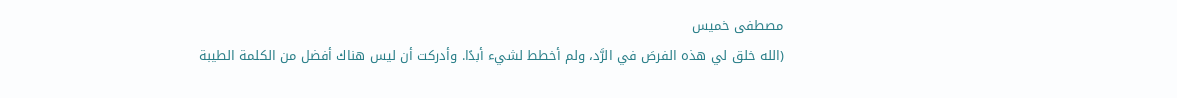مصطفى خميس
(الله خلق لي هذه الفرصَ في الرَّد، ولم أخطط لشيء أبدًا. وأدركت أن ليس هناك أفضل من الكلمة الطيبة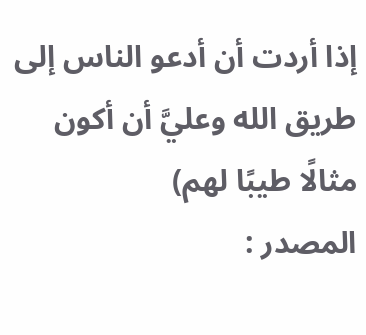إذا أردت أن أدعو الناس إلى طريق الله وعليَّ أن أكون مثالًا طيبًا لهم)
المصدر :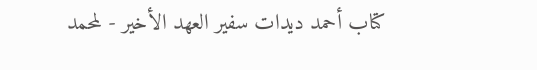كتاب أحمد ديدات سفير العهد الأخير - لمحمد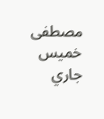مصطفى خميس
جاري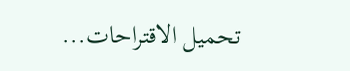تحميل الاقتراحات...